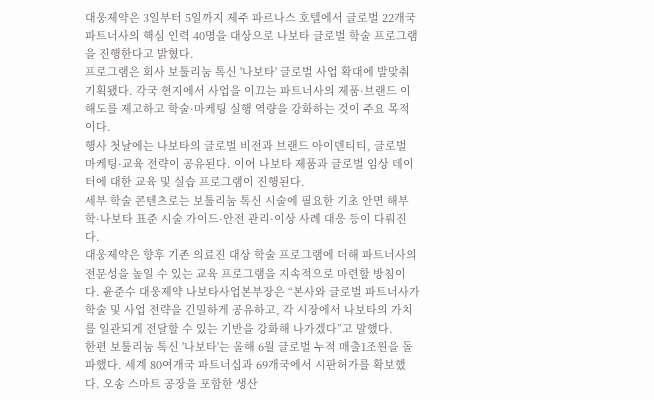대웅제약은 3일부터 5일까지 제주 파르나스 호텔에서 글로벌 22개국 파트너사의 핵심 인력 40명을 대상으로 나보타 글로벌 학술 프로그램을 진행한다고 밝혔다.
프로그램은 회사 보툴리눔 톡신 '나보타' 글로벌 사업 확대에 발맞춰 기획됐다. 각국 현지에서 사업을 이끄는 파트너사의 제품·브랜드 이해도를 제고하고 학술·마케팅 실행 역량을 강화하는 것이 주요 목적이다.
행사 첫날에는 나보타의 글로벌 비전과 브랜드 아이덴티티, 글로벌 마케팅·교육 전략이 공유된다. 이어 나보타 제품과 글로벌 임상 데이터에 대한 교육 및 실습 프로그램이 진행된다.
세부 학술 콘텐츠로는 보툴리눔 톡신 시술에 필요한 기초 안면 해부학·나보타 표준 시술 가이드·안전 관리·이상 사례 대응 등이 다뤄진다.
대웅제약은 향후 기존 의료진 대상 학술 프로그램에 더해 파트너사의 전문성을 높일 수 있는 교육 프로그램을 지속적으로 마련할 방침이다. 윤준수 대웅제약 나보타사업본부장은 “본사와 글로벌 파트너사가 학술 및 사업 전략을 긴밀하게 공유하고, 각 시장에서 나보타의 가치를 일관되게 전달할 수 있는 기반을 강화해 나가겠다”고 말했다.
한편 보툴리눔 톡신 '나보타'는 올해 6월 글로벌 누적 매출1조원을 돌파했다. 세계 80여개국 파트너십과 69개국에서 시판허가를 확보했다. 오송 스마트 공장을 포함한 생산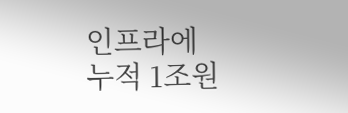인프라에 누적 1조원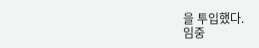을 투입했다.
임중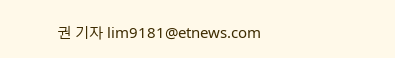권 기자 lim9181@etnews.com